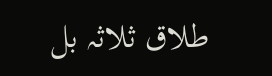طلاق ثلاثہ بل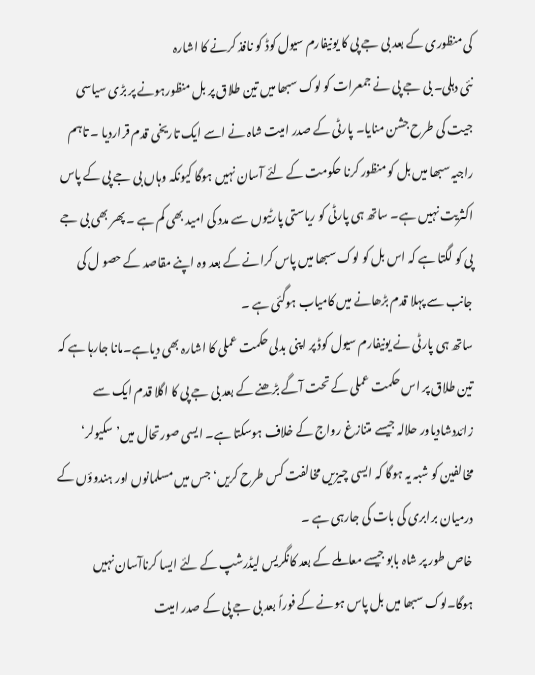کی منظوری کے بعد بی جے پی کا یونیفارم سیول کوڈ کو نافذ کرنے کا اشارہ
نئی دہلی۔ بی جے پی نے جمعرات کو لوک سبھا میں تین طلاق پر بل منظورہونے پر بڑی سیاسی جیت کی طرح جشن منایا۔ پارٹی کے صدر امیت شاہ نے اسے ایک تاریخی قدم قراردیا ۔ تاہم راجیہ سبھا میں بل کو منظور کرنا حکومت کے لئے آسان نہیں ہوگا کیونکہ وہاں بی جے پی کے پاس اکثریت نہیں ہے۔ ساتھ ہی پارٹی کو ریاستی پارٹیوں سے مدد کی امید بھی کم ہے ۔ پھر بھی بی جے پی کو لگتا ہے کہ اس بل کو لوک سبھا میں پاس کرانے کے بعد وہ اپنے مقاصد کے حصو ل کی جانب سے پہلا قدم بڑھانے میں کامیاب ہوگئی ہے ۔
ساتھ ہی پارٹی نے یونیفارم سیول کوڈ پر اپنی بدلی حکمت عملی کا اشارہ بھی دیاہے۔مانا جارہا ہے کہ تین طلاق پر اس حکمت عملی کے تحت آگے بڑھنے کے بعد بی جے پی کا اگلا قدم ایک سے زائددشادیاور حلالہ جیسے متنازغ رواج کے خلاف ہوسکتا ہے۔ ایسی صورتحال میں’ سکیولر‘ مخالفین کو شبہ یہ ہوگا کہ ایسی چیزیں مخالفت کس طرح کریں‘ جس میں مسلمانوں اور ہندوؤں کے درمیان برابری کی بات کی جارہی ہے ۔
خاص طور پر شاہ بابو جیسے معاملے کے بعد کانگریس لیڈرشپ کے لئے ایسا کرناآسان نہیں ہوگا۔لوک سبھا میں بل پاس ہونے کے فوراً بعد بی جے پی کے صدر امیت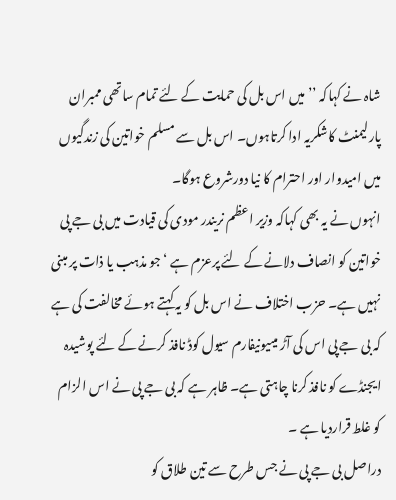شاہ نے کہاکہ ’’میں اس بل کی حمایت کے لئے تمام ساتھی ممبران پارلیمنٹ کاشکریہ ادا کرتاہوں۔ اس بل سے مسلم خواتین کی زندگیوں میں امیدوار اور احترام کا نیا دورشروع ہوگا۔
انہوں نے یہ بھی کہاکہ وزیر اعظم نریندر مودی کی قیادت میں بی جے پی خواتین کو انصاف دلانے کے لئے پرعزم ہے ‘ جو مذہب یا ذات پر مبنی نہیں ہے۔ حزب اختلاف نے اس بل کو یہ کہتے ہوئے مخالفت کی ہے کہ بی جے پی اس کی آڑ میںیونیفارم سیول کوڈ نافذ کرنے کے لئے پوشیدہ ایجنڈے کو نافذ کرنا چاہتی ہے۔ ظاہر ہے کہ بی جے پی نے اس الزام کو غلط قراردیا ہے ۔
دراصل بی جے پی نے جس طرح سے تین طلاق کو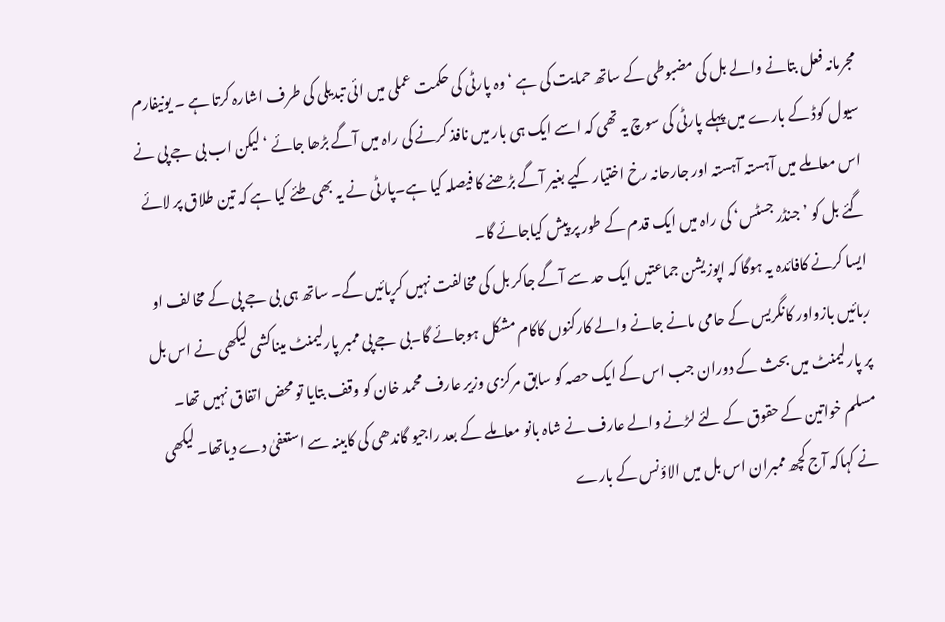مجرمانہ فعل بتانے والے بل کی مضبوطی کے ساتھ حمایت کی ہے ‘ وہ پارٹی کی حکمت عملی میں ائی تبدیلی کی طرف اشارہ کرتا ہے ۔ یونیفارم سیول کوڈ کے بارے میں پہلے پارٹی کی سوچ یہ تھی کہ اسے ایک ہی بار میں نافذ کرنے کی راہ میں آگے بڑھا جائے ‘ لیکن اب بی جے پی نے اس معاملے میں آہستہ آہستہ اور جارحانہ رخ اختیار کیے بغیر آگے بڑھنے کا فیصلہ کیا ہے۔پارٹی نے یہ بھی طئے کیا ہے کہ تین طلاق پر لائے گئے بل کو ’جنڈر جسٹس‘ کی راہ میں ایک قدم کے طور پر پیش کیاجائے گا۔
ایسا کرنے کافائدہ یہ ہوگا کہ اپوزیشن جماعتیں ایک حد سے آگے جاکر بل کی مخالفت نہیں کرپائیں گے۔ ساتھ ہی بی جے پی کے مخالف او ربائیں بازواور کانگریس کے حامی مانے جانے والے کارکنوں کاکام مشکل ہوجائے گا۔بی جے پی ممبر پارلیمنٹ میناکشی لیکھی نے اس بل پر پارلیمنٹ میں بحث کے دوران جب اس کے ایک حصہ کو سابق مرکزی وزیر عارف محمد خان کو وقف بتایا تو محض اتفاق نہیں تھا۔
مسلم خواتین کے حقوق کے لئے لڑنے والے عارف نے شاہ بانو معاملے کے بعد راجیو گاندھی کی کابینہ سے استعفیٰ دے دیاتھا۔ لیکھی نے کہاکہ آج کچھ ممبران اس بل میں الاؤنس کے بارے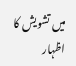میں تشویش کا اظہار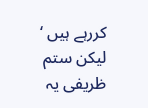کررہے ہیں ‘ لیکن ستم ظریفی یہ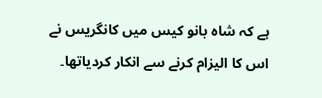ہے کہ شاہ بانو کیس میں کانگریس نے اس کا الیزام کرنے سے انکار کردیاتھا۔